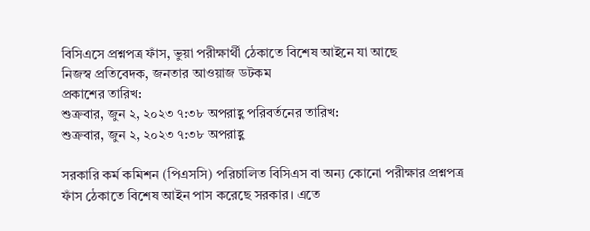বিসিএসে প্রশ্নপত্র ফাঁস, ভুয়া পরীক্ষার্থী ঠেকাতে বিশেষ আইনে যা আছে
নিজস্ব প্রতিবেদক, জনতার আওয়াজ ডটকম
প্রকাশের তারিখ:
শুক্রবার, জুন ২, ২০২৩ ৭:৩৮ অপরাহ্ণ পরিবর্তনের তারিখ:
শুক্রবার, জুন ২, ২০২৩ ৭:৩৮ অপরাহ্ণ

সরকারি কর্ম কমিশন (পিএসসি) পরিচালিত বিসিএস বা অন্য কোনো পরীক্ষার প্রশ্নপত্র ফাঁস ঠেকাতে বিশেষ আইন পাস করেছে সরকার। এতে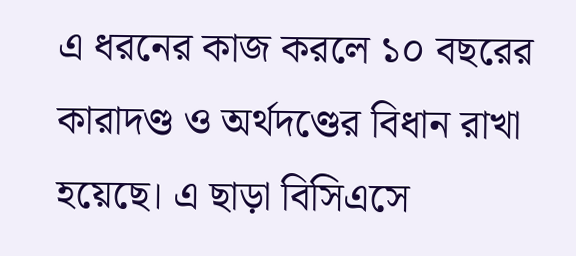এ ধরনের কাজ করলে ১০ বছরের কারাদণ্ড ও অর্থদণ্ডের বিধান রাখা হয়েছে। এ ছাড়া বিসিএসে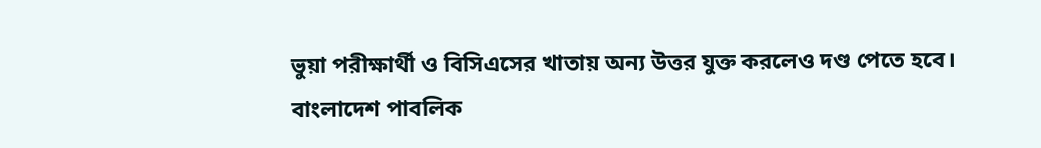ভুয়া পরীক্ষার্থী ও বিসিএসের খাতায় অন্য উত্তর যুক্ত করলেও দণ্ড পেতে হবে।
বাংলাদেশ পাবলিক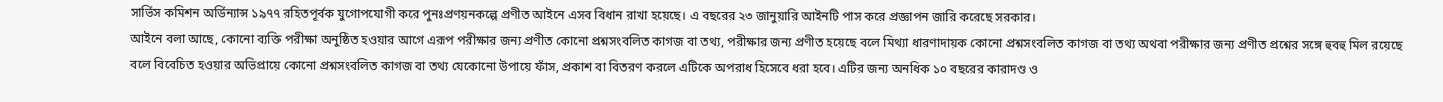সার্ভিস কমিশন অর্ডিন্যান্স ১৯৭৭ রহিতপূর্বক যুগোপযোগী করে পুনঃপ্রণয়নকল্পে প্রণীত আইনে এসব বিধান রাখা হয়েছে। এ বছরের ২৩ জানুয়ারি আইনটি পাস করে প্রজ্ঞাপন জারি করেছে সরকার।
আইনে বলা আছে, কোনো ব্যক্তি পরীক্ষা অনুষ্ঠিত হওয়ার আগে এরূপ পরীক্ষার জন্য প্রণীত কোনো প্রশ্নসংবলিত কাগজ বা তথ্য, পরীক্ষার জন্য প্রণীত হয়েছে বলে মিথ্যা ধারণাদায়ক কোনো প্রশ্নসংবলিত কাগজ বা তথ্য অথবা পরীক্ষার জন্য প্রণীত প্রশ্নের সঙ্গে হুবহু মিল রয়েছে বলে বিবেচিত হওয়ার অভিপ্রায়ে কোনো প্রশ্নসংবলিত কাগজ বা তথ্য যেকোনো উপায়ে ফাঁস, প্রকাশ বা বিতরণ করলে এটিকে অপরাধ হিসেবে ধরা হবে। এটির জন্য অনধিক ১০ বছরের কারাদণ্ড ও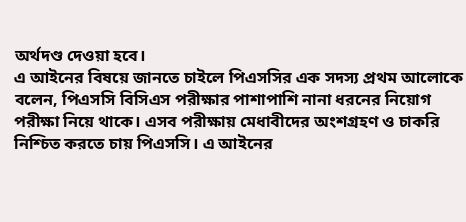অর্থদণ্ড দেওয়া হবে।
এ আইনের বিষয়ে জানতে চাইলে পিএসসির এক সদস্য প্রথম আলোকে বলেন, পিএসসি বিসিএস পরীক্ষার পাশাপাশি নানা ধরনের নিয়োগ পরীক্ষা নিয়ে থাকে। এসব পরীক্ষায় মেধাবীদের অংশগ্রহণ ও চাকরি নিশ্চিত করতে চায় পিএসসি। এ আইনের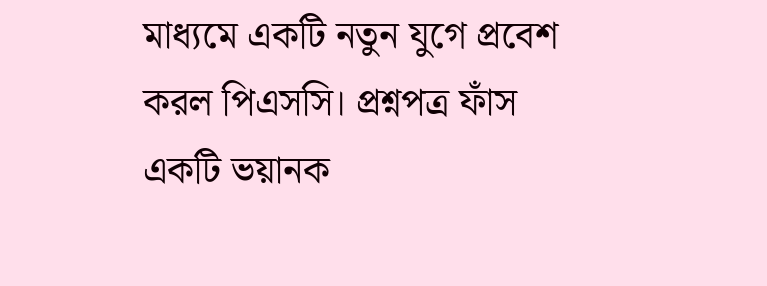মাধ্যমে একটি নতুন যুগে প্রবেশ করল পিএসসি। প্রশ্নপত্র ফাঁস একটি ভয়ানক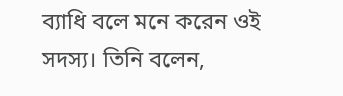ব্যাধি বলে মনে করেন ওই সদস্য। তিনি বলেন,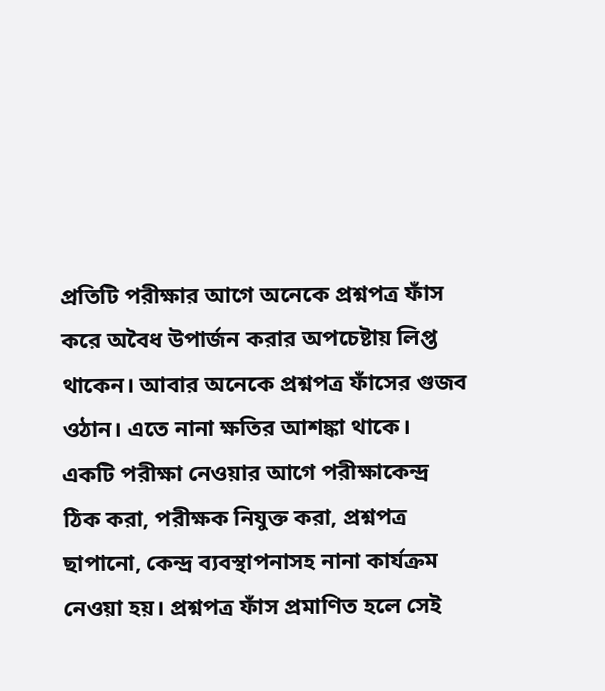প্রতিটি পরীক্ষার আগে অনেকে প্রশ্নপত্র ফাঁস করে অবৈধ উপার্জন করার অপচেষ্টায় লিপ্ত থাকেন। আবার অনেকে প্রশ্নপত্র ফাঁসের গুজব ওঠান। এতে নানা ক্ষতির আশঙ্কা থাকে। একটি পরীক্ষা নেওয়ার আগে পরীক্ষাকেন্দ্র ঠিক করা, পরীক্ষক নিযুক্ত করা, প্রশ্নপত্র ছাপানো, কেন্দ্র ব্যবস্থাপনাসহ নানা কার্যক্রম নেওয়া হয়। প্রশ্নপত্র ফাঁস প্রমাণিত হলে সেই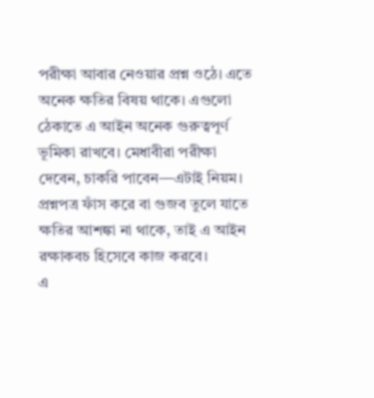পরীক্ষা আবার নেওয়ার প্রশ্ন ওঠে। এতে অনেক ক্ষতির বিষয় থাকে। এগুলো ঠেকাতে এ আইন অনেক গুরুত্বপূর্ণ ভূমিকা রাখবে। মেধাবীরা পরীক্ষা দেবেন, চাকরি পাবেন—এটাই নিয়ম। প্রশ্নপত্র ফাঁস করে বা গুজব তুলে যাতে ক্ষতির আশঙ্কা না থাকে, তাই এ আইন রক্ষাকবচ হিসেবে কাজ করবে।
এ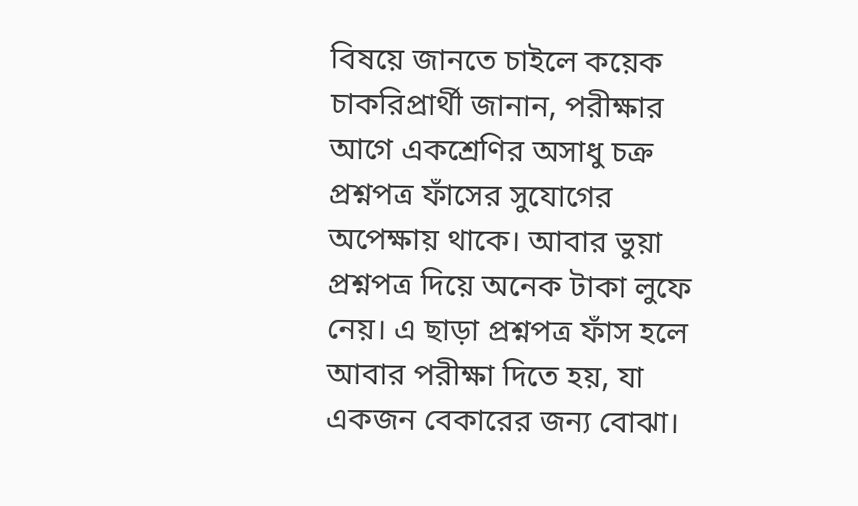বিষয়ে জানতে চাইলে কয়েক চাকরিপ্রার্থী জানান, পরীক্ষার আগে একশ্রেণির অসাধু চক্র প্রশ্নপত্র ফাঁসের সুযোগের অপেক্ষায় থাকে। আবার ভুয়া প্রশ্নপত্র দিয়ে অনেক টাকা লুফে নেয়। এ ছাড়া প্রশ্নপত্র ফাঁস হলে আবার পরীক্ষা দিতে হয়, যা একজন বেকারের জন্য বোঝা।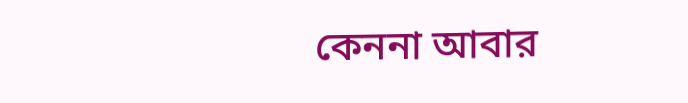কেননা আবার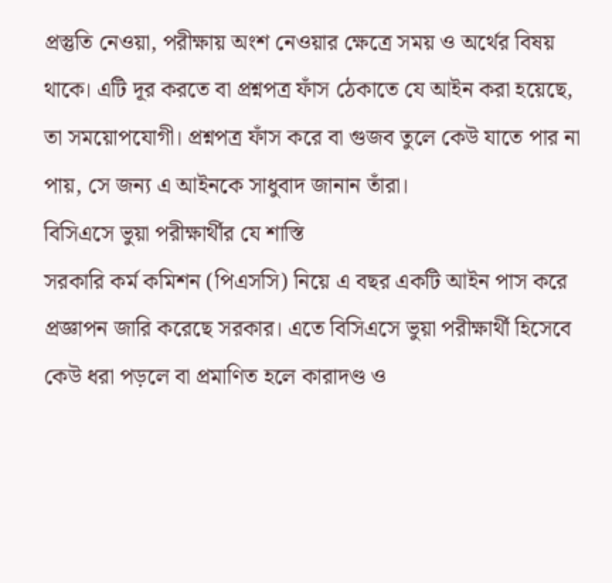প্রস্তুতি নেওয়া, পরীক্ষায় অংশ নেওয়ার ক্ষেত্রে সময় ও অর্থের বিষয় থাকে। এটি দূর করতে বা প্রশ্নপত্র ফাঁস ঠেকাতে যে আইন করা হয়েছে, তা সময়োপযোগী। প্রশ্নপত্র ফাঁস করে বা গুজব তুলে কেউ যাতে পার না পায়, সে জন্য এ আইনকে সাধুবাদ জানান তাঁরা।
বিসিএসে ভুয়া পরীক্ষার্থীর যে শাস্তি
সরকারি কর্ম কমিশন (পিএসসি) নিয়ে এ বছর একটি আইন পাস করে প্রজ্ঞাপন জারি করেছে সরকার। এতে বিসিএসে ভুয়া পরীক্ষার্থী হিসেবে কেউ ধরা পড়লে বা প্রমাণিত হলে কারাদণ্ড ও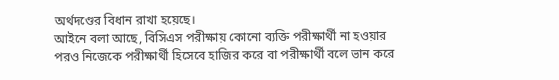অর্থদণ্ডের বিধান রাখা হয়েছে।
আইনে বলা আছে, বিসিএস পরীক্ষায় কোনো ব্যক্তি পরীক্ষার্থী না হওয়ার পরও নিজেকে পরীক্ষার্থী হিসেবে হাজির করে বা পরীক্ষার্থী বলে ভান করে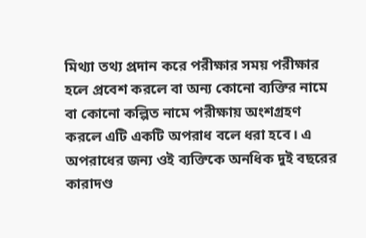মিথ্যা তথ্য প্রদান করে পরীক্ষার সময় পরীক্ষার হলে প্রবেশ করলে বা অন্য কোনো ব্যক্তির নামে বা কোনো কল্পিত নামে পরীক্ষায় অংশগ্রহণ করলে এটি একটি অপরাধ বলে ধরা হবে। এ অপরাধের জন্য ওই ব্যক্তিকে অনধিক দুই বছরের কারাদণ্ড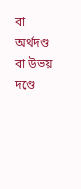বা অর্থদণ্ড বা উভয় দণ্ডে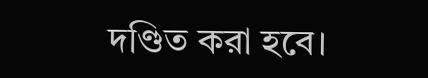দণ্ডিত করা হবে।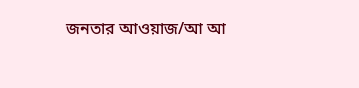জনতার আওয়াজ/আ আ